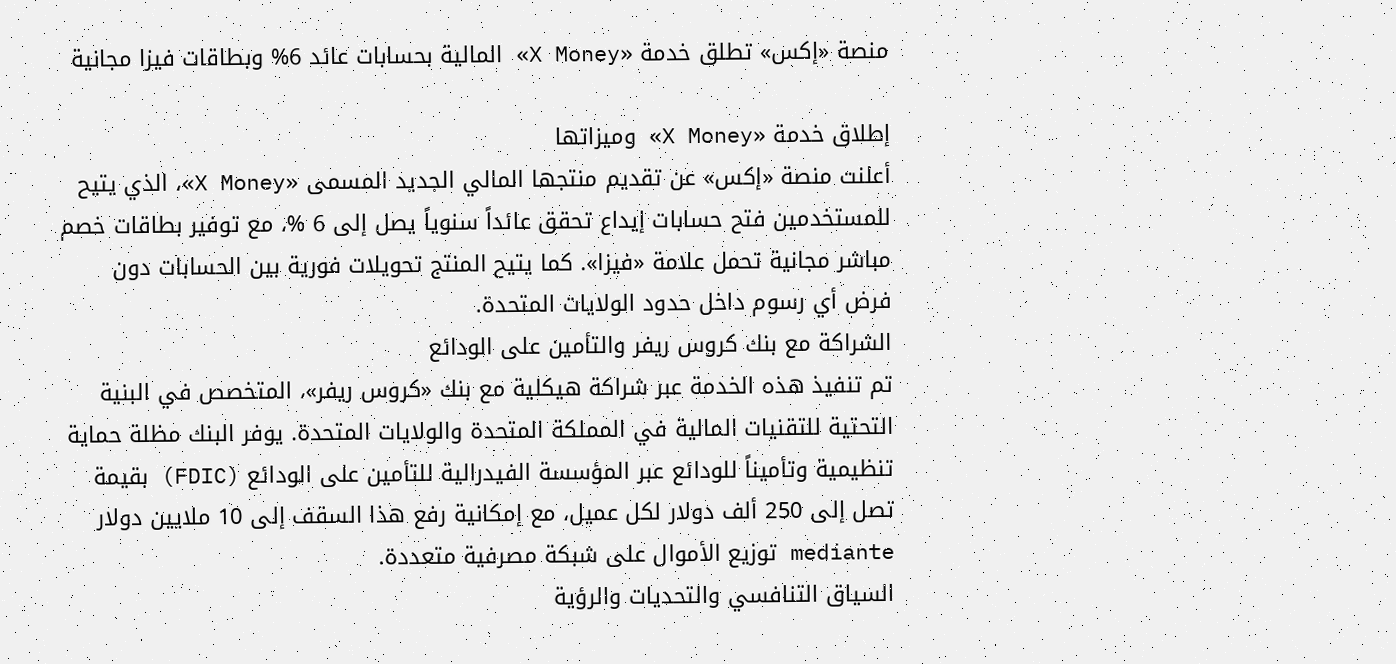منصة «إكس» تطلق خدمة «X Money» المالية بحسابات عائد 6% وبطاقات فيزا مجانية

إطلاق خدمة «X Money» وميزاتها
أعلنت منصة «إكس» عن تقديم منتجها المالي الجديد المسمى «X Money»، الذي يتيح للمستخدمين فتح حسابات إيداع تحقق عائداً سنوياً يصل إلى 6 %، مع توفير بطاقات خصم مباشر مجانية تحمل علامة «فيزا». كما يتيح المنتج تحويلات فورية بين الحسابات دون فرض أي رسوم داخل حدود الولايات المتحدة.
الشراكة مع بنك كروس ريفر والتأمين على الودائع
تم تنفيذ هذه الخدمة عبر شراكة هيكلية مع بنك «كروس ريفر»، المتخصص في البنية التحتية للتقنيات المالية في المملكة المتحدة والولايات المتحدة. يوفر البنك مظلة حماية تنظيمية وتأميناً للودائع عبر المؤسسة الفيدرالية للتأمين على الودائع (FDIC) بقيمة تصل إلى 250 ألف دولار لكل عميل، مع إمكانية رفع هذا السقف إلى 10 ملايين دولار mediante توزيع الأموال على شبكة مصرفية متعددة.
السياق التنافسي والتحديات والرؤية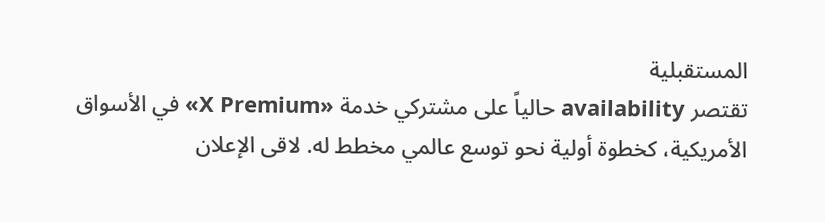المستقبلية
تقتصر availability حالياً على مشتركي خدمة «X Premium» في الأسواق الأمريكية، كخطوة أولية نحو توسع عالمي مخطط له. لاقى الإعلان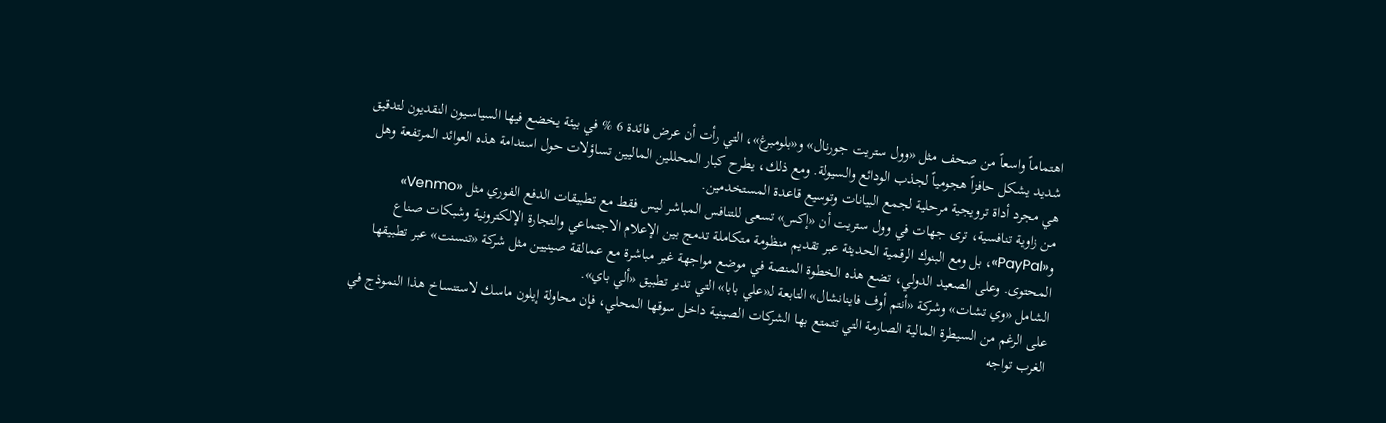اهتماماً واسعاً من صحف مثل «وول ستريت جورنال» و«بلومبرغ»، التي رأت أن عرض فائدة 6 % في بيئة يخضع فيها السياسـيون النقديون لتدقيق شديد يشكل حافزاً هجومياً لجذب الودائع والسيولة. ومع ذلك، يطرح كبار المحللين الماليين تساؤلات حول استدامة هذه العوائد المرتفعة وهل هي مجرد أداة ترويجية مرحلية لجمع البيانات وتوسيع قاعدة المستخدمين.
من زاوية تنافسية، ترى جهات في وول ستريت أن «إكس» تسعى للتنافس المباشر ليس فقط مع تطبيقات الدفع الفوري مثل «Venmo» و«PayPal»، بل ومع البنوك الرقمية الحديثة عبر تقديم منظومة متكاملة تدمج بين الإعلام الاجتماعي والتجارة الإلكترونية وشبكات صناع المحتوى. وعلى الصعيد الدولي، تضع هذه الخطوة المنصة في موضع مواجهة غير مباشرة مع عمالقة صينيين مثل شركة «تنسنت» عبر تطبيقها الشامل «وي تشات» وشركة «أنتم أوف فاينانشال» التابعة لـ«علي بابا» التي تدير تطبيق «ألي باي».
على الرغم من السيطرة المالية الصارمة التي تتمتع بها الشركات الصينية داخل سوقها المحلي، فإن محاولة إيلون ماسك لاستنساخ هذا النموذج في الغرب تواجه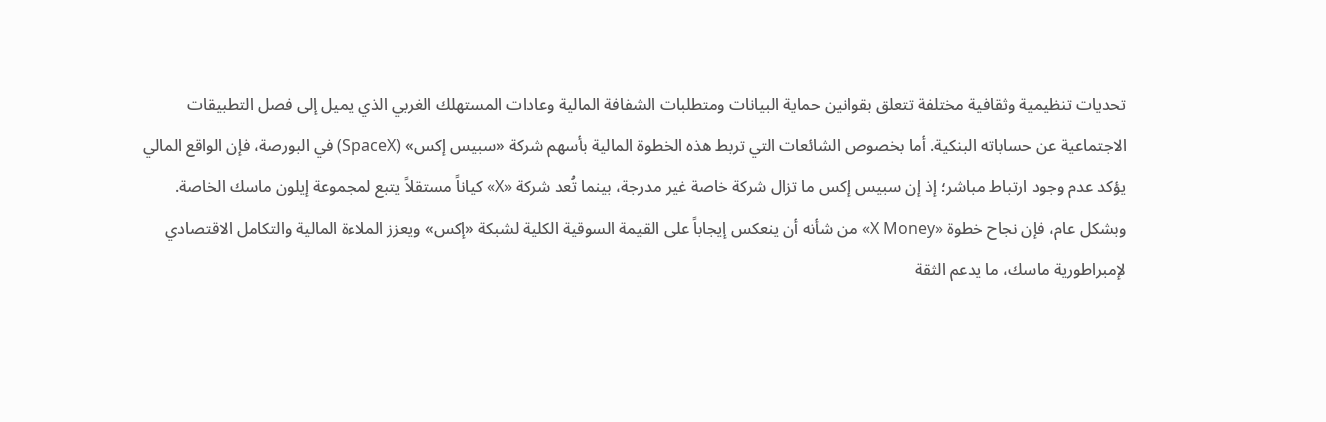تحديات تنظيمية وثقافية مختلفة تتعلق بقوانين حماية البيانات ومتطلبات الشفافة المالية وعادات المستهلك الغربي الذي يميل إلى فصل التطبيقات الاجتماعية عن حساباته البنكية. أما بخصوص الشائعات التي تربط هذه الخطوة المالية بأسهم شركة «سبيس إكس» (SpaceX) في البورصة، فإن الواقع المالي يؤكد عدم وجود ارتباط مباشر؛ إذ إن سبيس إكس ما تزال شركة خاصة غير مدرجة، بينما تُعد شركة «X» كياناً مستقلاً يتبع لمجموعة إيلون ماسك الخاصة.
وبشكل عام، فإن نجاح خطوة «X Money» من شأنه أن ينعكس إيجاباً على القيمة السوقية الكلية لشبكة «إكس» ويعزز الملاءة المالية والتكامل الاقتصادي لإمبراطورية ماسك، ما يدعم الثقة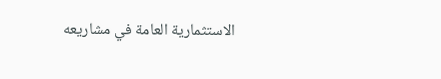الاستثمارية العامة في مشاريعه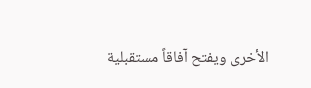الأخرى ويفتح آفاقاً مستقبلية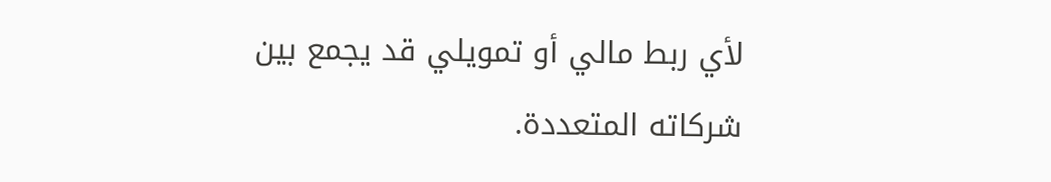لأي ربط مالي أو تمويلي قد يجمع بين شركاته المتعددة.